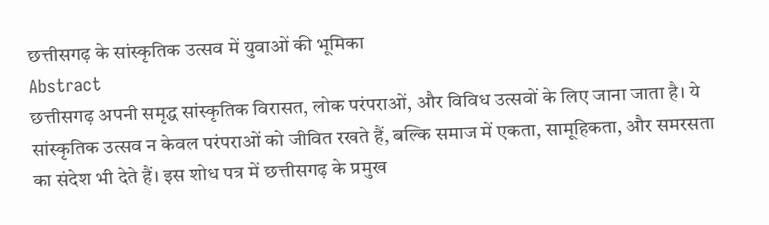छत्तीसगढ़ के सांस्कृतिक उत्सव में युवाओं की भूमिका
Abstract
छत्तीसगढ़ अपनी समृद्ध सांस्कृतिक विरासत, लोक परंपराओं, और विविध उत्सवों के लिए जाना जाता है। ये सांस्कृतिक उत्सव न केवल परंपराओं को जीवित रखते हैं, बल्कि समाज में एकता, सामूहिकता, और समरसता का संदेश भी देते हैं। इस शोध पत्र में छत्तीसगढ़ के प्रमुख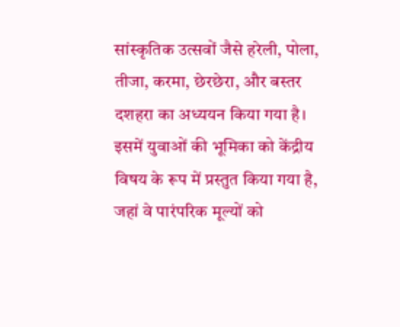सांस्कृतिक उत्सवों जैसे हरेली, पोला, तीजा, करमा, छेरछेरा, और बस्तर दशहरा का अध्ययन किया गया है। इसमें युवाओं की भूमिका को केंद्रीय विषय के रूप में प्रस्तुत किया गया है, जहां वे पारंपरिक मूल्यों को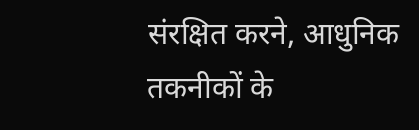संरक्षित करने, आधुनिक तकनीकों के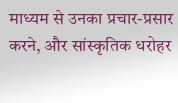माध्यम से उनका प्रचार-प्रसार करने, और सांस्कृतिक धरोहर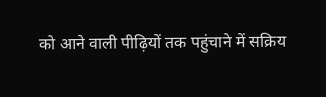को आने वाली पीढ़ियों तक पहुंचाने में सक्रिय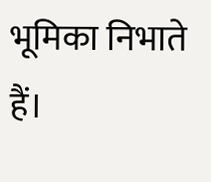भूमिका निभाते हैं।